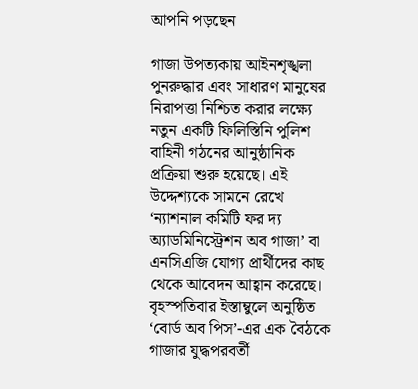আপনি পড়ছেন

গাজা উপত্যকায় আইনশৃঙ্খলা পুনরুদ্ধার এবং সাধারণ মানুষের নিরাপত্তা নিশ্চিত করার লক্ষ্যে নতুন একটি ফিলিস্তিনি পুলিশ বাহিনী গঠনের আনুষ্ঠানিক প্রক্রিয়া শুরু হয়েছে। এই উদ্দেশ্যকে সামনে রেখে ‘ন্যাশনাল কমিটি ফর দ্য অ্যাডমিনিস্ট্রেশন অব গাজা’ বা এনসিএজি যোগ্য প্রার্থীদের কাছ থেকে আবেদন আহ্বান করেছে। বৃহস্পতিবার ইস্তাম্বুলে অনুষ্ঠিত ‘বোর্ড অব পিস’-এর এক বৈঠকে গাজার যুদ্ধপরবর্তী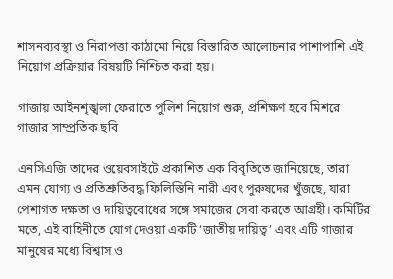শাসনব্যবস্থা ও নিরাপত্তা কাঠামো নিয়ে বিস্তারিত আলোচনার পাশাপাশি এই নিয়োগ প্রক্রিয়ার বিষয়টি নিশ্চিত করা হয়।

গাজায় আইনশৃঙ্খলা ফেরাতে পুলিশ নিয়োগ শুরু, প্রশিক্ষণ হবে মিশরে
গাজার সাম্প্রতিক ছবি

এনসিএজি তাদের ওয়েবসাইটে প্রকাশিত এক বিবৃতিতে জানিয়েছে, তারা এমন যোগ্য ও প্রতিশ্রুতিবদ্ধ ফিলিস্তিনি নারী এবং পুরুষদের খুঁজছে, যারা পেশাগত দক্ষতা ও দায়িত্ববোধের সঙ্গে সমাজের সেবা করতে আগ্রহী। কমিটির মতে, এই বাহিনীতে যোগ দেওয়া একটি ‘জাতীয় দায়িত্ব’ এবং এটি গাজার মানুষের মধ্যে বিশ্বাস ও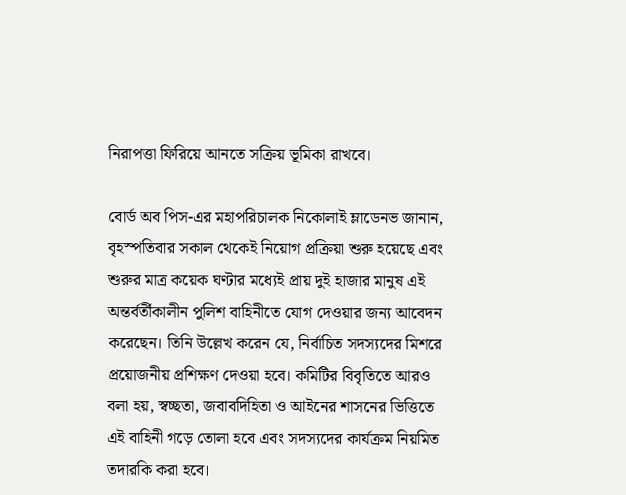নিরাপত্তা ফিরিয়ে আনতে সক্রিয় ভূমিকা রাখবে।

বোর্ড অব পিস-এর মহাপরিচালক নিকোলাই ম্লাডেনভ জানান, বৃহস্পতিবার সকাল থেকেই নিয়োগ প্রক্রিয়া শুরু হয়েছে এবং শুরুর মাত্র কয়েক ঘণ্টার মধ্যেই প্রায় দুই হাজার মানুষ এই অন্তর্বর্তীকালীন পুলিশ বাহিনীতে যোগ দেওয়ার জন্য আবেদন করেছেন। তিনি উল্লেখ করেন যে, নির্বাচিত সদস্যদের মিশরে প্রয়োজনীয় প্রশিক্ষণ দেওয়া হবে। কমিটির বিবৃতিতে আরও বলা হয়, স্বচ্ছতা, জবাবদিহিতা ও আইনের শাসনের ভিত্তিতে এই বাহিনী গড়ে তোলা হবে এবং সদস্যদের কার্যক্রম নিয়মিত তদারকি করা হবে।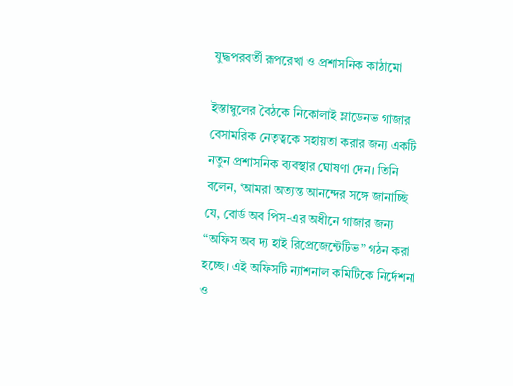যুদ্ধপরবর্তী রূপরেখা ও প্রশাসনিক কাঠামো

ইস্তাম্বুলের বৈঠকে নিকোলাই ম্লাডেনভ গাজার বেসামরিক নেতৃত্বকে সহায়তা করার জন্য একটি নতুন প্রশাসনিক ব্যবস্থার ঘোষণা দেন। তিনি বলেন, ‘আমরা অত্যন্ত আনন্দের সঙ্গে জানাচ্ছি যে, বোর্ড অব পিস-এর অধীনে গাজার জন্য “অফিস অব দ্য হাই রিপ্রেজেন্টেটিভ” গঠন করা হচ্ছে। এই অফিসটি ন্যাশনাল কমিটিকে নির্দেশনা ও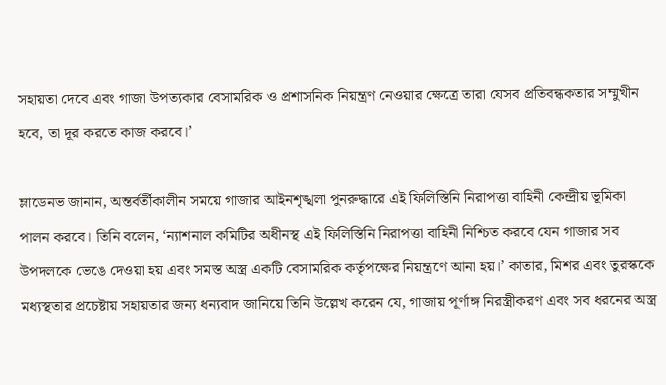সহায়তা দেবে এবং গাজা উপত্যকার বেসামরিক ও প্রশাসনিক নিয়ন্ত্রণ নেওয়ার ক্ষেত্রে তারা যেসব প্রতিবন্ধকতার সম্মুখীন হবে, তা দূর করতে কাজ করবে।’

ম্লাডেনভ জানান, অন্তর্বর্তীকালীন সময়ে গাজার আইনশৃঙ্খলা পুনরুদ্ধারে এই ফিলিস্তিনি নিরাপত্তা বাহিনী কেন্দ্রীয় ভূমিকা পালন করবে। তিনি বলেন, ‘ন্যাশনাল কমিটির অধীনস্থ এই ফিলিস্তিনি নিরাপত্তা বাহিনী নিশ্চিত করবে যেন গাজার সব উপদলকে ভেঙে দেওয়া হয় এবং সমস্ত অস্ত্র একটি বেসামরিক কর্তৃপক্ষের নিয়ন্ত্রণে আনা হয়।’ কাতার, মিশর এবং তুরস্ককে মধ্যস্থতার প্রচেষ্টায় সহায়তার জন্য ধন্যবাদ জানিয়ে তিনি উল্লেখ করেন যে, গাজায় পূর্ণাঙ্গ নিরস্ত্রীকরণ এবং সব ধরনের অস্ত্র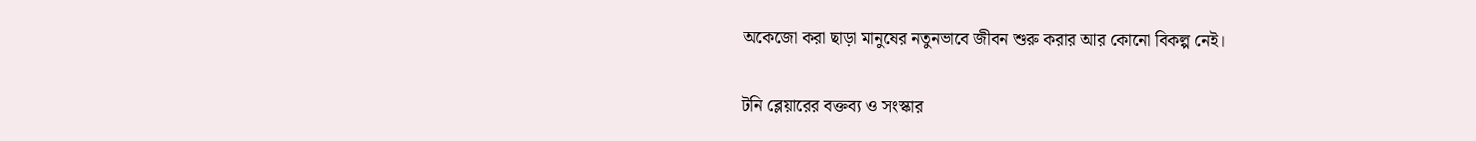অকেজো করা ছাড়া মানুষের নতুনভাবে জীবন শুরু করার আর কোনো বিকল্প নেই।

টনি ব্লেয়ারের বক্তব্য ও সংস্কার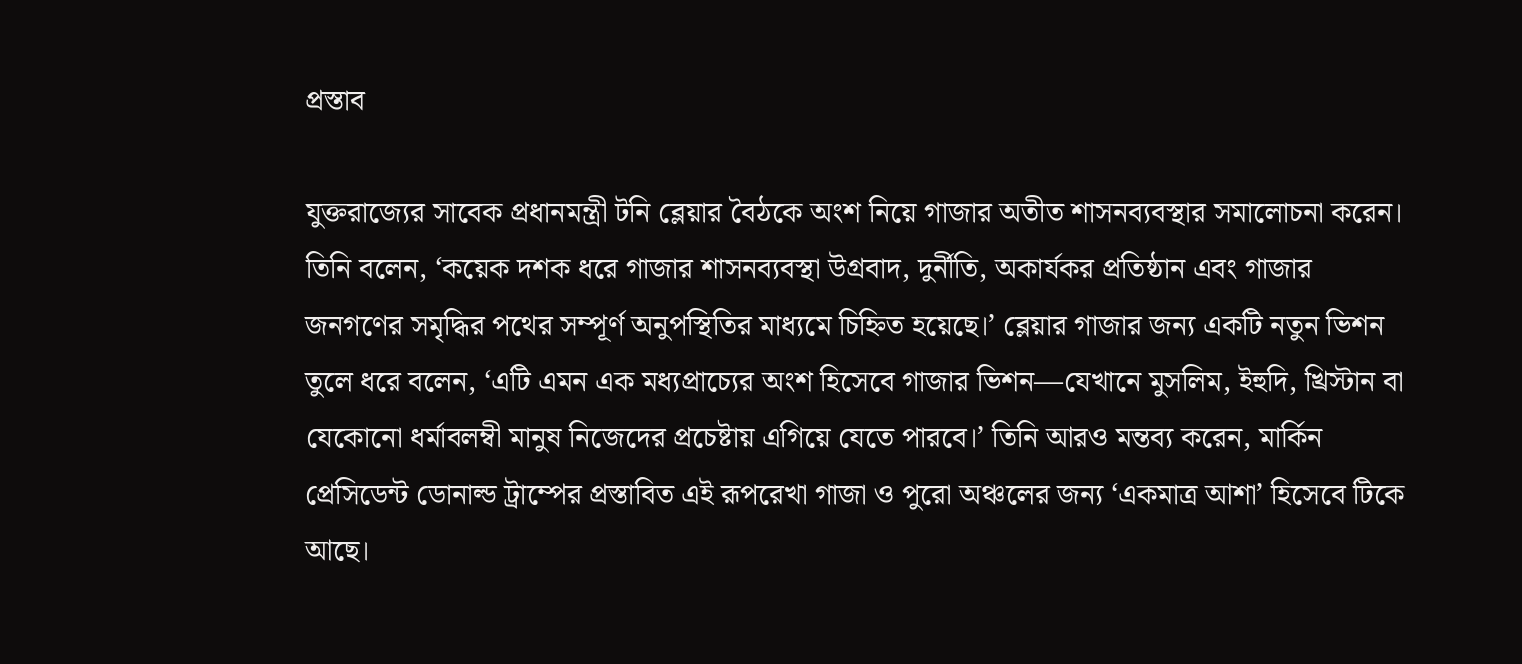প্রস্তাব

যুক্তরাজ্যের সাবেক প্রধানমন্ত্রী টনি ব্লেয়ার বৈঠকে অংশ নিয়ে গাজার অতীত শাসনব্যবস্থার সমালোচনা করেন। তিনি বলেন, ‘কয়েক দশক ধরে গাজার শাসনব্যবস্থা উগ্রবাদ, দুর্নীতি, অকার্যকর প্রতিষ্ঠান এবং গাজার জনগণের সমৃদ্ধির পথের সম্পূর্ণ অনুপস্থিতির মাধ্যমে চিহ্নিত হয়েছে।’ ব্লেয়ার গাজার জন্য একটি নতুন ভিশন তুলে ধরে বলেন, ‘এটি এমন এক মধ্যপ্রাচ্যের অংশ হিসেবে গাজার ভিশন—যেখানে মুসলিম, ইহুদি, খ্রিস্টান বা যেকোনো ধর্মাবলম্বী মানুষ নিজেদের প্রচেষ্টায় এগিয়ে যেতে পারবে।’ তিনি আরও মন্তব্য করেন, মার্কিন প্রেসিডেন্ট ডোনাল্ড ট্রাম্পের প্রস্তাবিত এই রূপরেখা গাজা ও পুরো অঞ্চলের জন্য ‘একমাত্র আশা’ হিসেবে টিকে আছে।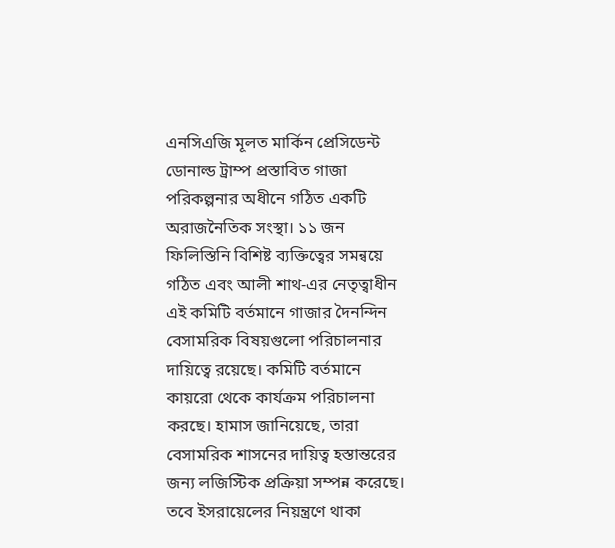এনসিএজি মূলত মার্কিন প্রেসিডেন্ট ডোনাল্ড ট্রাম্প প্রস্তাবিত গাজা পরিকল্পনার অধীনে গঠিত একটি অরাজনৈতিক সংস্থা। ১১ জন ফিলিস্তিনি বিশিষ্ট ব্যক্তিত্বের সমন্বয়ে গঠিত এবং আলী শাথ-এর নেতৃত্বাধীন এই কমিটি বর্তমানে গাজার দৈনন্দিন বেসামরিক বিষয়গুলো পরিচালনার দায়িত্বে রয়েছে। কমিটি বর্তমানে কায়রো থেকে কার্যক্রম পরিচালনা করছে। হামাস জানিয়েছে, তারা বেসামরিক শাসনের দায়িত্ব হস্তান্তরের জন্য লজিস্টিক প্রক্রিয়া সম্পন্ন করেছে। তবে ইসরায়েলের নিয়ন্ত্রণে থাকা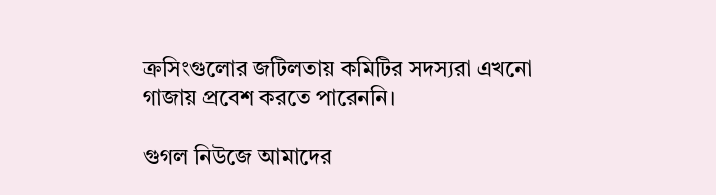ক্রসিংগুলোর জটিলতায় কমিটির সদস্যরা এখনো গাজায় প্রবেশ করতে পারেননি।

গুগল নিউজে আমাদের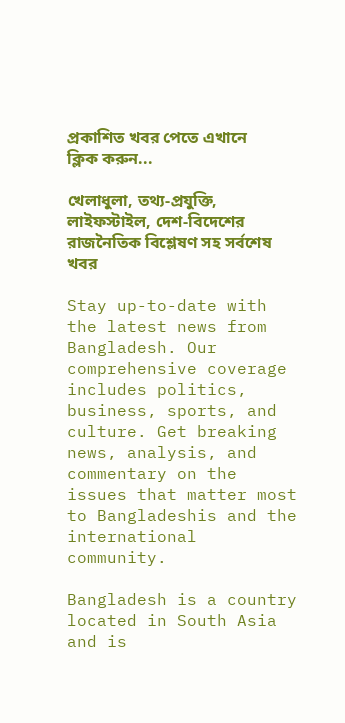প্রকাশিত খবর পেতে এখানে ক্লিক করুন...

খেলাধুলা, তথ্য-প্রযুক্তি, লাইফস্টাইল, দেশ-বিদেশের রাজনৈতিক বিশ্লেষণ সহ সর্বশেষ খবর

Stay up-to-date with the latest news from Bangladesh. Our comprehensive coverage includes politics, business, sports, and culture. Get breaking news, analysis, and commentary on the issues that matter most to Bangladeshis and the international community.

Bangladesh is a country located in South Asia and is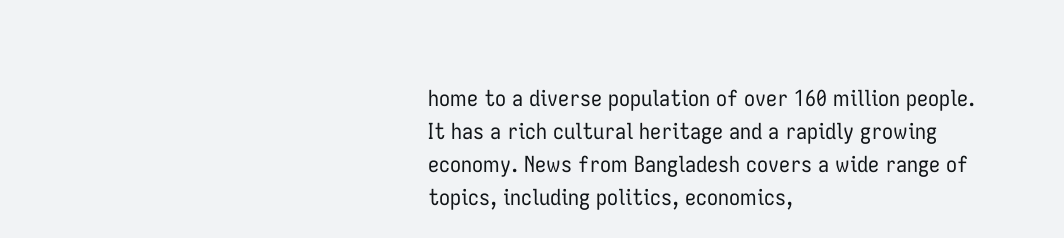home to a diverse population of over 160 million people. It has a rich cultural heritage and a rapidly growing economy. News from Bangladesh covers a wide range of topics, including politics, economics,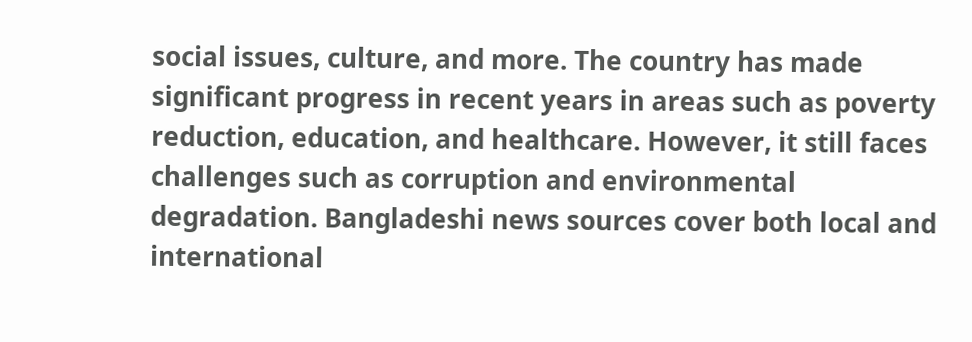social issues, culture, and more. The country has made significant progress in recent years in areas such as poverty reduction, education, and healthcare. However, it still faces challenges such as corruption and environmental degradation. Bangladeshi news sources cover both local and international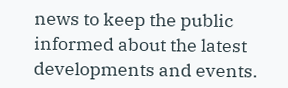news to keep the public informed about the latest developments and events.